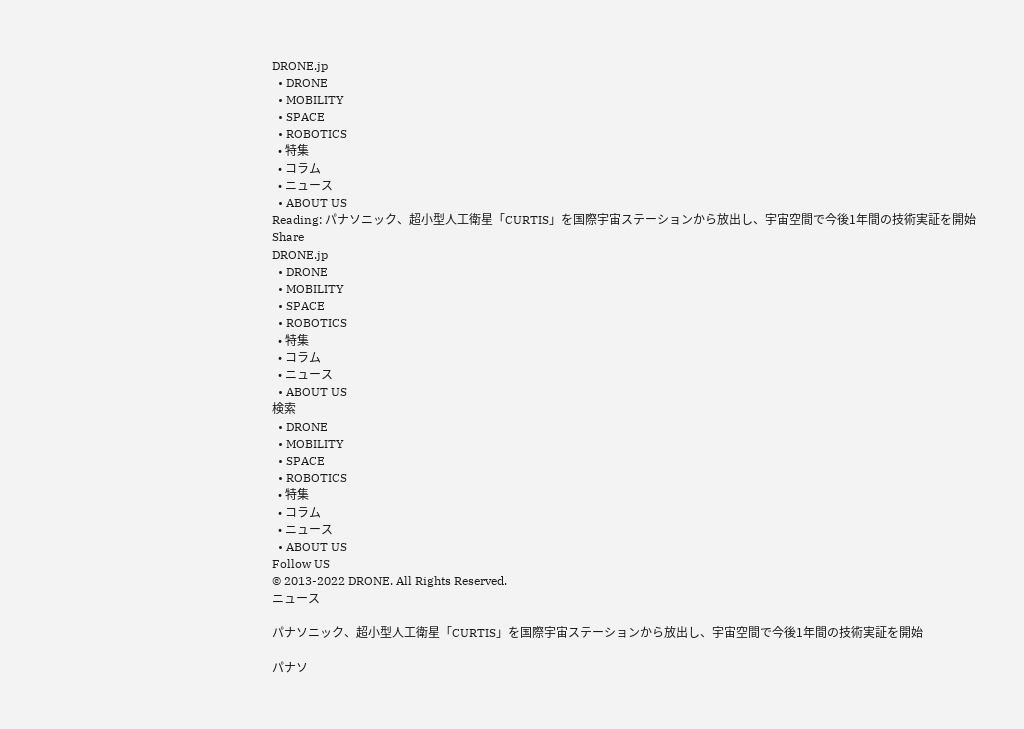DRONE.jp
  • DRONE
  • MOBILITY
  • SPACE
  • ROBOTICS
  • 特集
  • コラム
  • ニュース
  • ABOUT US
Reading: パナソニック、超小型人工衛星「CURTIS」を国際宇宙ステーションから放出し、宇宙空間で今後1年間の技術実証を開始
Share
DRONE.jp
  • DRONE
  • MOBILITY
  • SPACE
  • ROBOTICS
  • 特集
  • コラム
  • ニュース
  • ABOUT US
検索
  • DRONE
  • MOBILITY
  • SPACE
  • ROBOTICS
  • 特集
  • コラム
  • ニュース
  • ABOUT US
Follow US
© 2013-2022 DRONE. All Rights Reserved.
ニュース

パナソニック、超小型人工衛星「CURTIS」を国際宇宙ステーションから放出し、宇宙空間で今後1年間の技術実証を開始

パナソ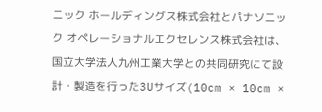ニック ホールディングス株式会社とパナソニック オペレーショナルエクセレンス株式会社は、国立大学法人九州工業大学との共同研究にて設計・製造を行った3Uサイズ(10cm × 10cm ×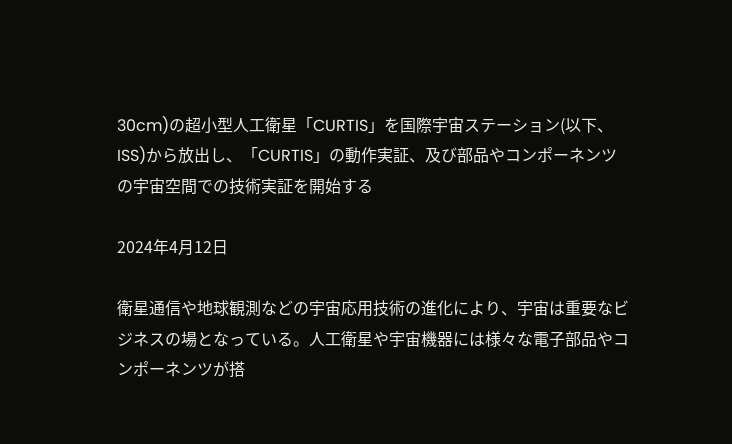30cm)の超小型人工衛星「CURTIS」を国際宇宙ステーション(以下、ISS)から放出し、「CURTIS」の動作実証、及び部品やコンポーネンツの宇宙空間での技術実証を開始する

2024年4月12日

衛星通信や地球観測などの宇宙応用技術の進化により、宇宙は重要なビジネスの場となっている。人工衛星や宇宙機器には様々な電子部品やコンポーネンツが搭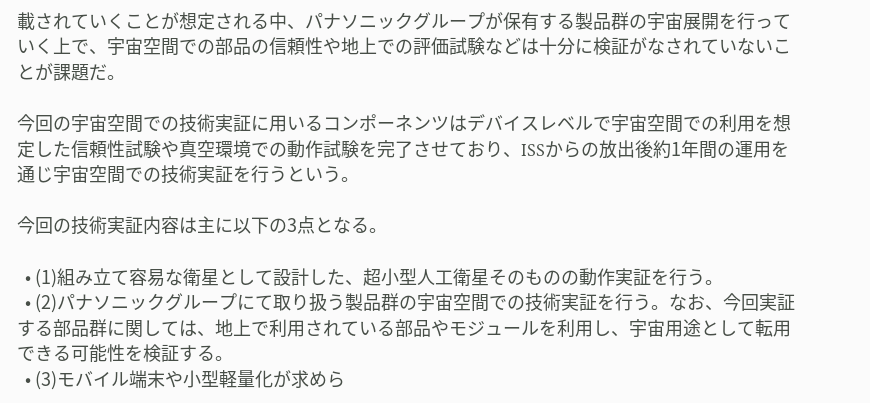載されていくことが想定される中、パナソニックグループが保有する製品群の宇宙展開を行っていく上で、宇宙空間での部品の信頼性や地上での評価試験などは十分に検証がなされていないことが課題だ。

今回の宇宙空間での技術実証に用いるコンポーネンツはデバイスレベルで宇宙空間での利用を想定した信頼性試験や真空環境での動作試験を完了させており、ISSからの放出後約1年間の運用を通じ宇宙空間での技術実証を行うという。

今回の技術実証内容は主に以下の3点となる。

  • (1)組み立て容易な衛星として設計した、超小型人工衛星そのものの動作実証を行う。
  • (2)パナソニックグループにて取り扱う製品群の宇宙空間での技術実証を行う。なお、今回実証する部品群に関しては、地上で利用されている部品やモジュールを利用し、宇宙用途として転用できる可能性を検証する。
  • (3)モバイル端末や小型軽量化が求めら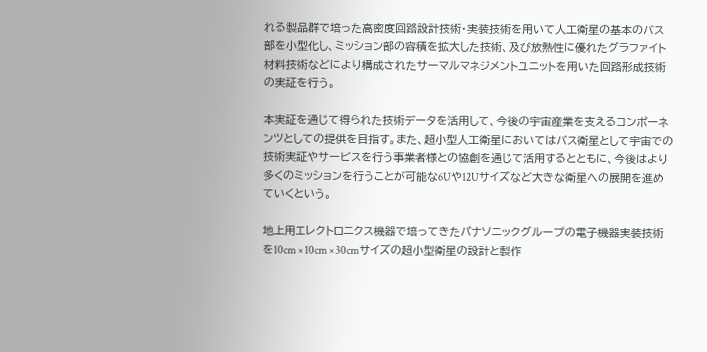れる製品群で培った高密度回路設計技術・実装技術を用いて人工衛星の基本のバス部を小型化し、ミッション部の容積を拡大した技術、及び放熱性に優れたグラファイト材料技術などにより構成されたサーマルマネジメントユニットを用いた回路形成技術の実証を行う。

本実証を通じて得られた技術データを活用して、今後の宇宙産業を支えるコンポーネンツとしての提供を目指す。また、超小型人工衛星においてはバス衛星として宇宙での技術実証やサービスを行う事業者様との協創を通じて活用するとともに、今後はより多くのミッションを行うことが可能な6Uや12Uサイズなど大きな衛星への展開を進めていくという。

地上用エレクトロニクス機器で培ってきたパナソニックグループの電子機器実装技術を10cm × 10cm × 30cmサイズの超小型衛星の設計と製作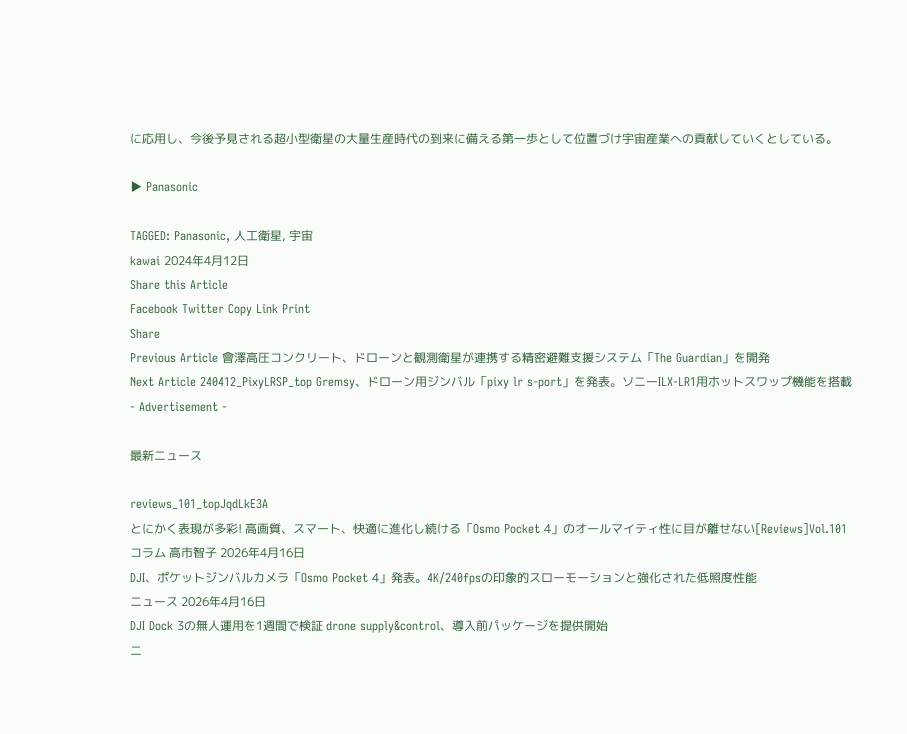に応用し、今後予見される超小型衛星の大量生産時代の到来に備える第一歩として位置づけ宇宙産業への貢献していくとしている。

▶ Panasonic

TAGGED: Panasonic, 人工衛星, 宇宙
kawai 2024年4月12日
Share this Article
Facebook Twitter Copy Link Print
Share
Previous Article 會澤高圧コンクリート、ドローンと観測衛星が連携する精密避難支援システム「The Guardian」を開発
Next Article 240412_PixyLRSP_top Gremsy、ドローン用ジンバル「pixy lr s-port」を発表。ソニーILX-LR1用ホットスワップ機能を搭載
- Advertisement -

最新ニュース

reviews_101_topJqdLkE3A
とにかく表現が多彩! 高画質、スマート、快適に進化し続ける「Osmo Pocket 4」のオールマイティ性に目が離せない[Reviews]Vol.101
コラム 高市智子 2026年4月16日
DJI、ポケットジンバルカメラ「Osmo Pocket 4」発表。4K/240fpsの印象的スローモーションと強化された低照度性能
ニュース 2026年4月16日
DJI Dock 3の無人運用を1週間で検証 drone supply&control、導入前パッケージを提供開始
ニ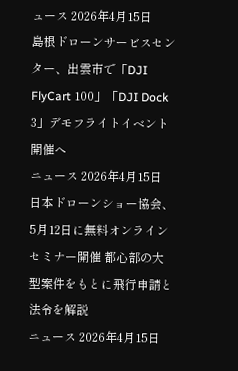ュース 2026年4月15日
島根ドローンサービスセンター、出雲市で「DJI FlyCart 100」「DJI Dock 3」デモフライトイベント開催へ
ニュース 2026年4月15日
日本ドローンショー協会、5月12日に無料オンラインセミナー開催 都心部の大型案件をもとに飛行申請と法令を解説
ニュース 2026年4月15日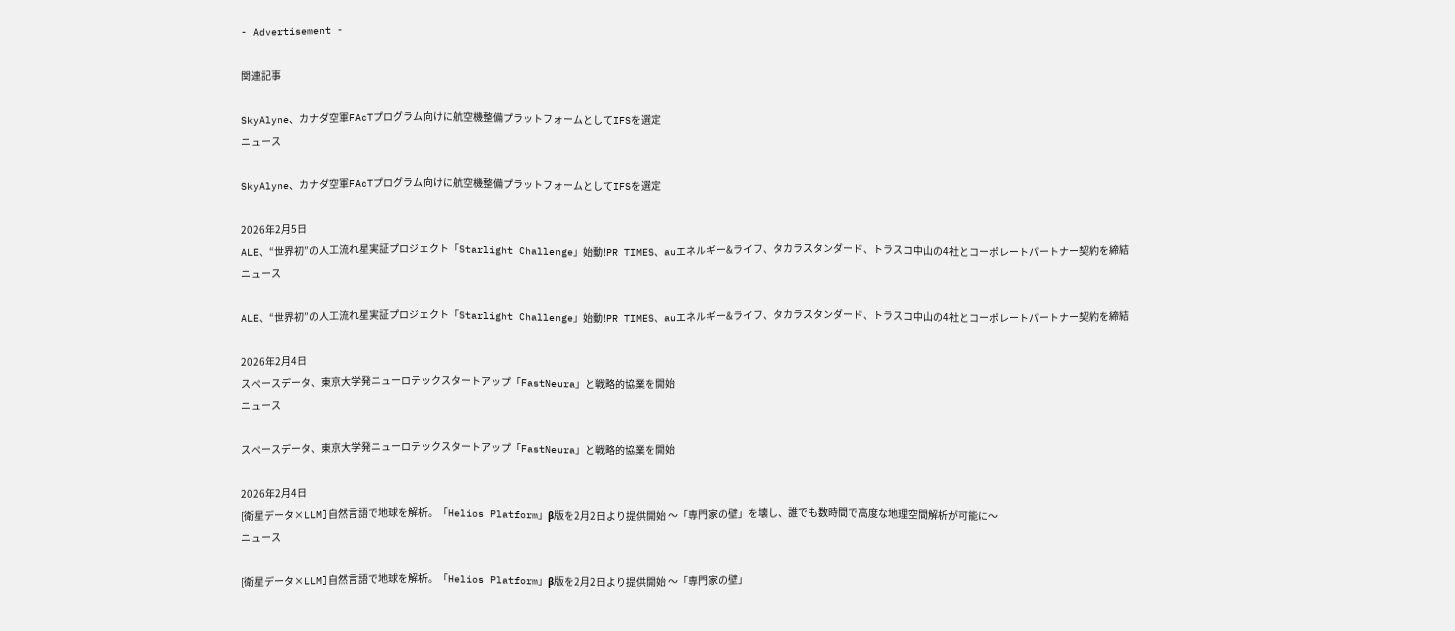- Advertisement -

関連記事

SkyAlyne、カナダ空軍FAcTプログラム向けに航空機整備プラットフォームとしてIFSを選定
ニュース

SkyAlyne、カナダ空軍FAcTプログラム向けに航空機整備プラットフォームとしてIFSを選定

2026年2月5日
ALE、“世界初”の人工流れ星実証プロジェクト「Starlight Challenge」始動!PR TIMES、auエネルギー&ライフ、タカラスタンダード、トラスコ中山の4社とコーポレートパートナー契約を締結
ニュース

ALE、“世界初”の人工流れ星実証プロジェクト「Starlight Challenge」始動!PR TIMES、auエネルギー&ライフ、タカラスタンダード、トラスコ中山の4社とコーポレートパートナー契約を締結

2026年2月4日
スペースデータ、東京大学発ニューロテックスタートアップ「FastNeura」と戦略的協業を開始
ニュース

スペースデータ、東京大学発ニューロテックスタートアップ「FastNeura」と戦略的協業を開始

2026年2月4日
[衛星データ×LLM]自然言語で地球を解析。「Helios Platform」β版を2月2日より提供開始 〜「専門家の壁」を壊し、誰でも数時間で高度な地理空間解析が可能に〜
ニュース

[衛星データ×LLM]自然言語で地球を解析。「Helios Platform」β版を2月2日より提供開始 〜「専門家の壁」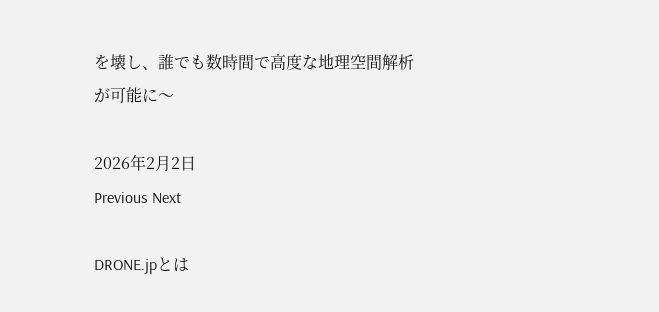を壊し、誰でも数時間で高度な地理空間解析が可能に〜

2026年2月2日
Previous Next

DRONE.jpとは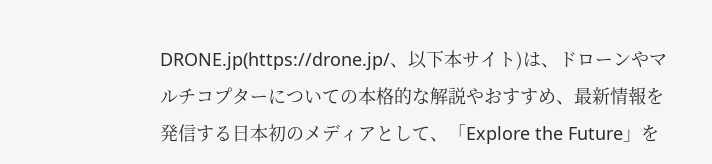DRONE.jp(https://drone.jp/、以下本サイト)は、ドローンやマルチコプターについての本格的な解説やおすすめ、最新情報を発信する日本初のメディアとして、「Explore the Future」を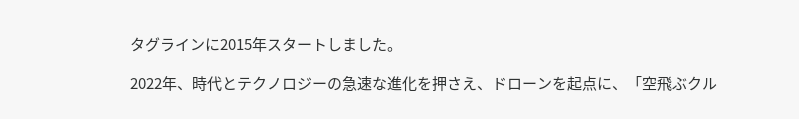タグラインに2015年スタートしました。

2022年、時代とテクノロジーの急速な進化を押さえ、ドローンを起点に、「空飛ぶクル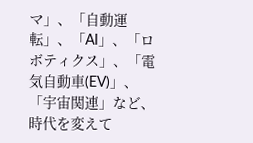マ」、「自動運転」、「AI」、「ロボティクス」、「電気自動車(EV)」、「宇宙関連」など、時代を変えて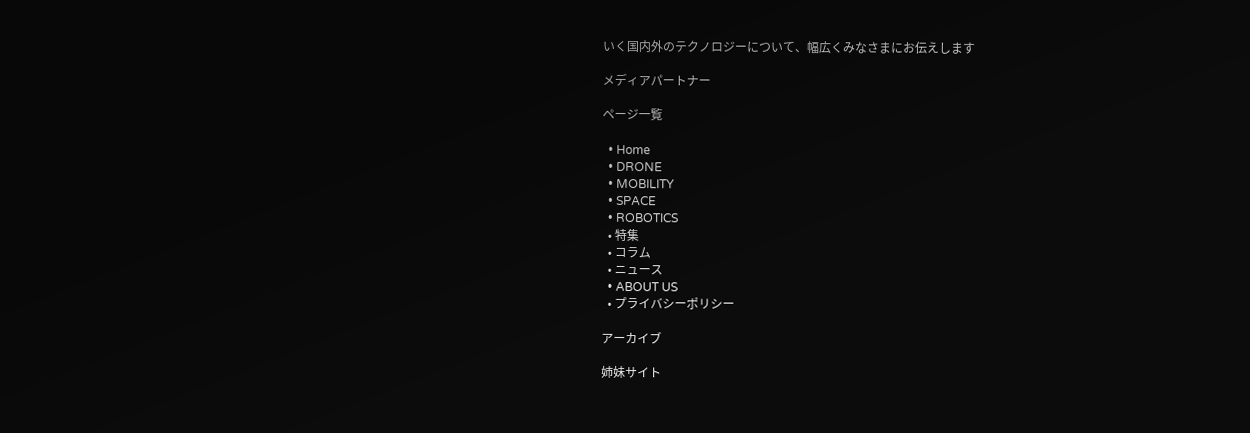いく国内外のテクノロジーについて、幅広くみなさまにお伝えします

メディアパートナー

ページ一覧

  • Home
  • DRONE
  • MOBILITY
  • SPACE
  • ROBOTICS
  • 特集
  • コラム
  • ニュース
  • ABOUT US
  • プライバシーポリシー

アーカイブ

姉妹サイト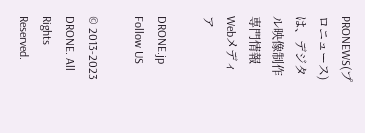PRONEWS(プロニュース)は、デジタル映像制作専門情報Webメディア

DRONE.jp
Follow US

© 2013-2023 DRONE. All Rights Reserved.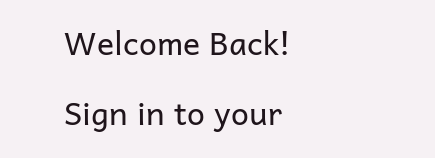Welcome Back!

Sign in to your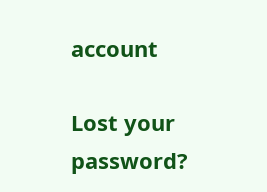account

Lost your password?